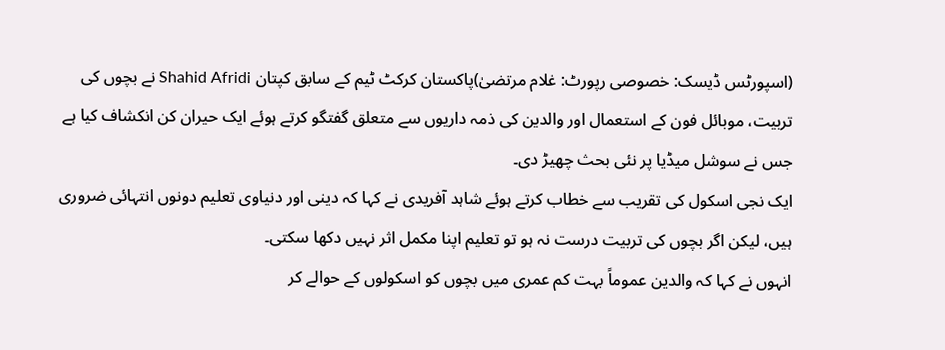(اسپورٹس ڈیسک: خصوصی رپورٹ: غلام مرتضیٰ)پاکستان کرکٹ ٹیم کے سابق کپتان Shahid Afridi نے بچوں کی تربیت، موبائل فون کے استعمال اور والدین کی ذمہ داریوں سے متعلق گفتگو کرتے ہوئے ایک حیران کن انکشاف کیا ہے جس نے سوشل میڈیا پر نئی بحث چھیڑ دی۔
ایک نجی اسکول کی تقریب سے خطاب کرتے ہوئے شاہد آفریدی نے کہا کہ دینی اور دنیاوی تعلیم دونوں انتہائی ضروری ہیں، لیکن اگر بچوں کی تربیت درست نہ ہو تو تعلیم اپنا مکمل اثر نہیں دکھا سکتی۔
انہوں نے کہا کہ والدین عموماً بہت کم عمری میں بچوں کو اسکولوں کے حوالے کر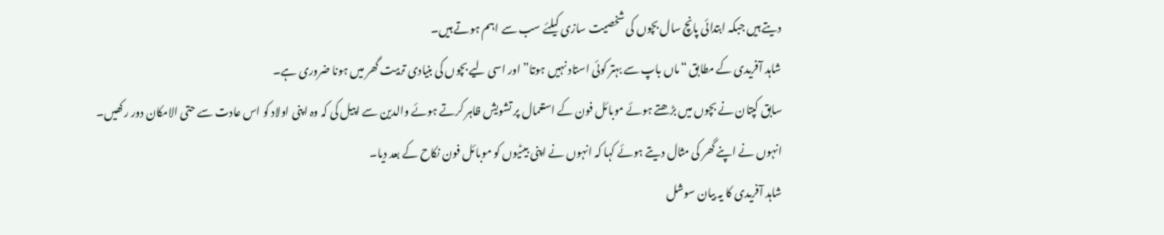دیتے ہیں جبکہ ابتدائی پانچ سال بچوں کی شخصیت سازی کیلئے سب سے اہم ہوتے ہیں۔
شاہد آفریدی کے مطابق “ماں باپ سے بہتر کوئی استاد نہیں ہوتا” اور اسی لیے بچوں کی بنیادی تربیت گھر میں ہونا ضروری ہے۔
سابق کپتان نے بچوں میں بڑھتے ہوئے موبائل فون کے استعمال پر تشویش ظاہر کرتے ہوئے والدین سے اپیل کی کہ وہ اپنی اولاد کو اس عادت سے حتی الامکان دور رکھیں۔
انہوں نے اپنے گھر کی مثال دیتے ہوئے کہا کہ انہوں نے اپنی بیٹیوں کو موبائل فون نکاح کے بعد دیا۔
شاہد آفریدی کا یہ بیان سوشل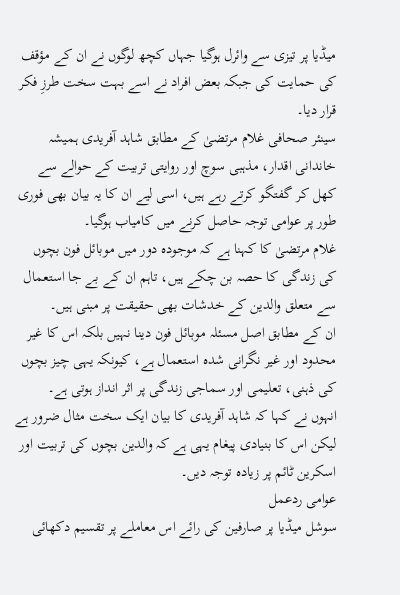میڈیا پر تیزی سے وائرل ہوگیا جہاں کچھ لوگوں نے ان کے مؤقف کی حمایت کی جبکہ بعض افراد نے اسے بہت سخت طرزِ فکر قرار دیا۔
سینئر صحافی غلام مرتضیٰ کے مطابق شاہد آفریدی ہمیشہ خاندانی اقدار، مذہبی سوچ اور روایتی تربیت کے حوالے سے کھل کر گفتگو کرتے رہے ہیں، اسی لیے ان کا یہ بیان بھی فوری طور پر عوامی توجہ حاصل کرنے میں کامیاب ہوگیا۔
غلام مرتضیٰ کا کہنا ہے کہ موجودہ دور میں موبائل فون بچوں کی زندگی کا حصہ بن چکے ہیں، تاہم ان کے بے جا استعمال سے متعلق والدین کے خدشات بھی حقیقت پر مبنی ہیں۔
ان کے مطابق اصل مسئلہ موبائل فون دینا نہیں بلکہ اس کا غیر محدود اور غیر نگرانی شدہ استعمال ہے، کیونکہ یہی چیز بچوں کی ذہنی، تعلیمی اور سماجی زندگی پر اثر انداز ہوتی ہے۔
انہوں نے کہا کہ شاہد آفریدی کا بیان ایک سخت مثال ضرور ہے لیکن اس کا بنیادی پیغام یہی ہے کہ والدین بچوں کی تربیت اور اسکرین ٹائم پر زیادہ توجہ دیں۔
عوامی ردعمل
سوشل میڈیا پر صارفین کی رائے اس معاملے پر تقسیم دکھائی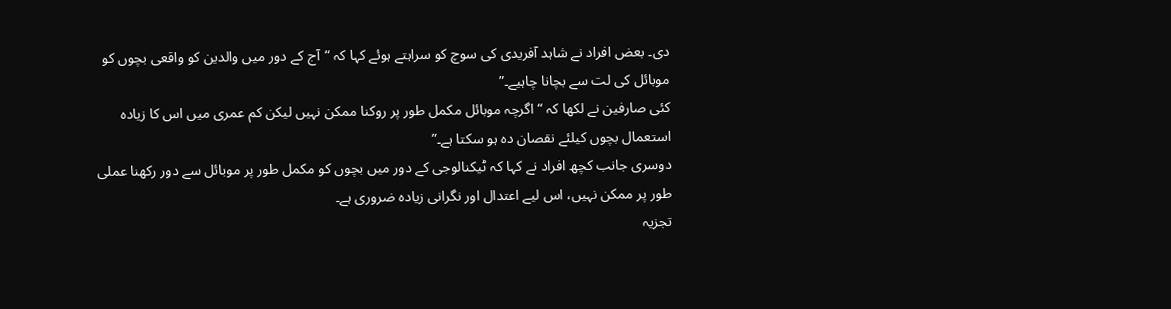دی۔ بعض افراد نے شاہد آفریدی کی سوچ کو سراہتے ہوئے کہا کہ “آج کے دور میں والدین کو واقعی بچوں کو موبائل کی لت سے بچانا چاہیے۔”
کئی صارفین نے لکھا کہ “اگرچہ موبائل مکمل طور پر روکنا ممکن نہیں لیکن کم عمری میں اس کا زیادہ استعمال بچوں کیلئے نقصان دہ ہو سکتا ہے۔”
دوسری جانب کچھ افراد نے کہا کہ ٹیکنالوجی کے دور میں بچوں کو مکمل طور پر موبائل سے دور رکھنا عملی طور پر ممکن نہیں، اس لیے اعتدال اور نگرانی زیادہ ضروری ہے۔
تجزیہ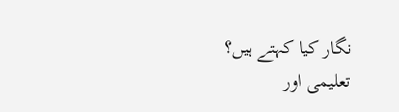نگار کیا کہتے ہیں؟
تعلیمی اور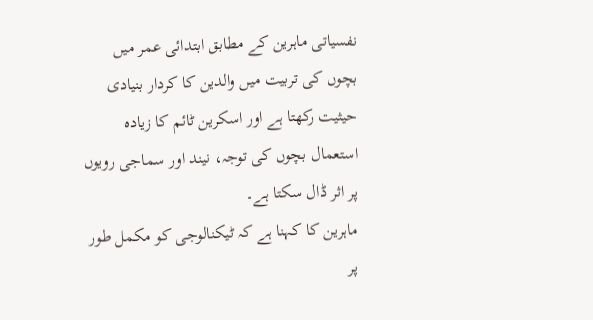نفسیاتی ماہرین کے مطابق ابتدائی عمر میں بچوں کی تربیت میں والدین کا کردار بنیادی حیثیت رکھتا ہے اور اسکرین ٹائم کا زیادہ استعمال بچوں کی توجہ، نیند اور سماجی رویوں پر اثر ڈال سکتا ہے۔
ماہرین کا کہنا ہے کہ ٹیکنالوجی کو مکمل طور پر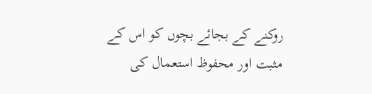روکنے کے بجائے بچوں کو اس کے مثبت اور محفوظ استعمال کی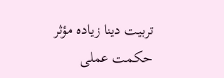تربیت دینا زیادہ مؤثر حکمت عملی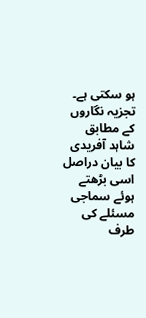ہو سکتی ہے۔
تجزیہ نگاروں کے مطابق شاہد آفریدی کا بیان دراصل اسی بڑھتے ہوئے سماجی مسئلے کی طرف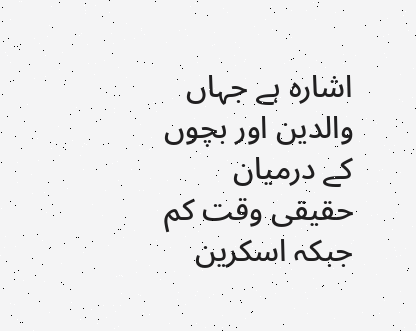اشارہ ہے جہاں والدین اور بچوں کے درمیان حقیقی وقت کم جبکہ اسکرین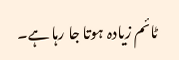ٹائم زیادہ ہوتا جا رہا ہے۔